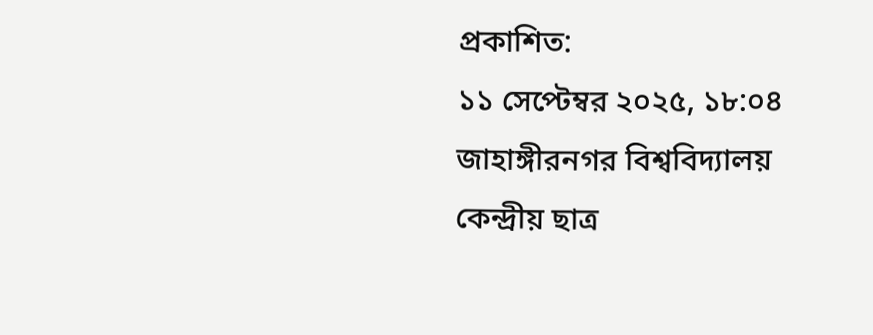প্রকাশিত:
১১ সেপ্টেম্বর ২০২৫, ১৮:০৪
জাহাঙ্গীরনগর বিশ্ববিদ্যালয় কেন্দ্রীয় ছাত্র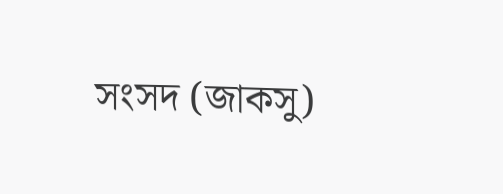সংসদ (জাকসু)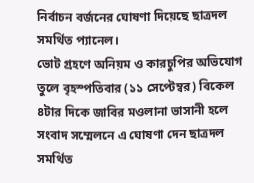নির্বাচন বর্জনের ঘোষণা দিয়েছে ছাত্রদল সমর্থিত প্যানেল।
ভোট গ্রহণে অনিয়ম ও কারচুপির অভিযোগ তুলে বৃহস্পতিবার (১১ সেপ্টেম্বর) বিকেল ৪টার দিকে জাবির মওলানা ভাসানী হলে সংবাদ সম্মেলনে এ ঘোষণা দেন ছাত্রদল সমর্থিত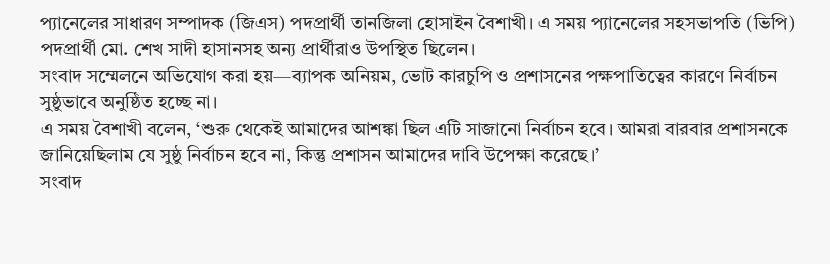প্যানেলের সাধারণ সম্পাদক (জিএস) পদপ্রার্থী তানজিলা হোসাইন বৈশাখী। এ সময় প্যানেলের সহসভাপতি (ভিপি) পদপ্রার্থী মো. শেখ সাদী হাসানসহ অন্য প্রার্থীরাও উপস্থিত ছিলেন।
সংবাদ সম্মেলনে অভিযোগ করা হয়—ব্যাপক অনিয়ম, ভোট কারচুপি ও প্রশাসনের পক্ষপাতিত্বের কারণে নির্বাচন সুষ্ঠুভাবে অনুষ্ঠিত হচ্ছে না।
এ সময় বৈশাখী বলেন, ‘শুরু থেকেই আমাদের আশঙ্কা ছিল এটি সাজানো নির্বাচন হবে। আমরা বারবার প্রশাসনকে জানিয়েছিলাম যে সুষ্ঠু নির্বাচন হবে না, কিন্তু প্রশাসন আমাদের দাবি উপেক্ষা করেছে।’
সংবাদ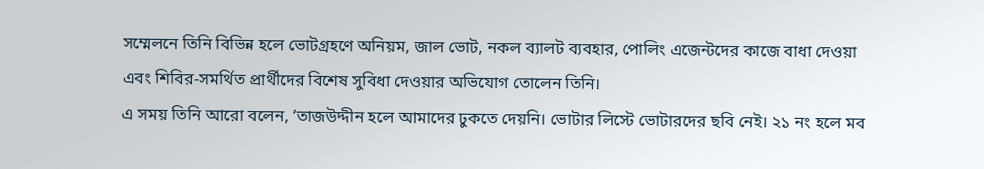সম্মেলনে তিনি বিভিন্ন হলে ভোটগ্রহণে অনিয়ম, জাল ভোট, নকল ব্যালট ব্যবহার, পোলিং এজেন্টদের কাজে বাধা দেওয়া এবং শিবির-সমর্থিত প্রার্থীদের বিশেষ সুবিধা দেওয়ার অভিযোগ তোলেন তিনি।
এ সময় তিনি আরো বলেন, ‘তাজউদ্দীন হলে আমাদের ঢুকতে দেয়নি। ভোটার লিস্টে ভোটারদের ছবি নেই। ২১ নং হলে মব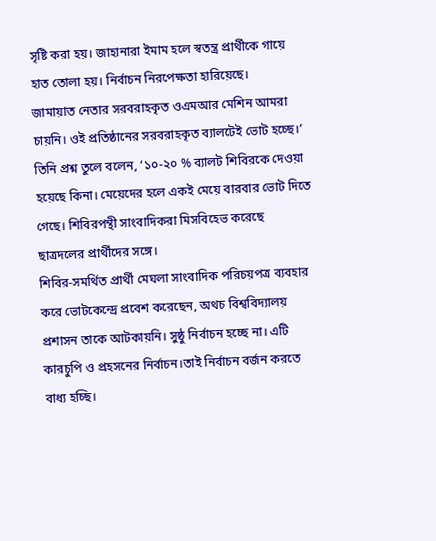সৃষ্টি করা হয়। জাহানারা ইমাম হলে স্বতন্ত্র প্রার্থীকে গায়ে হাত তোলা হয়। নির্বাচন নিরপেক্ষতা হারিয়েছে।
জামায়াত নেতার সরবরাহকৃত ওএমআর মেশিন আমরা চায়নি। ওই প্রতিষ্ঠানের সরবরাহকৃত ব্যালটেই ভোট হচ্ছে।’
তিনি প্রশ্ন তুলে বলেন, ‘১০-২০ % ব্যালট শিবিরকে দেওয়া হয়েছে কিনা। মেয়েদের হলে একই মেয়ে বারবার ভোট দিতে গেছে। শিবিরপন্থী সাংবাদিকরা মিসবিহেভ করেছে ছাত্রদলের প্রার্থীদের সঙ্গে।
শিবির-সমর্থিত প্রার্থী মেঘলা সাংবাদিক পরিচয়পত্র ব্যবহার করে ভোটকেন্দ্রে প্রবেশ করেছেন, অথচ বিশ্ববিদ্যালয় প্রশাসন তাকে আটকায়নি। সুষ্ঠু নির্বাচন হচ্ছে না। এটি কারচুপি ও প্রহসনের নির্বাচন।তাই নির্বাচন বর্জন করতে বাধ্য হচ্ছি।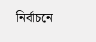নির্বাচনে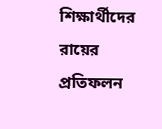শিক্ষার্থীদের রায়ের প্রতিফলন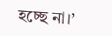হচ্ছে না।’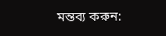মন্তব্য করুন: